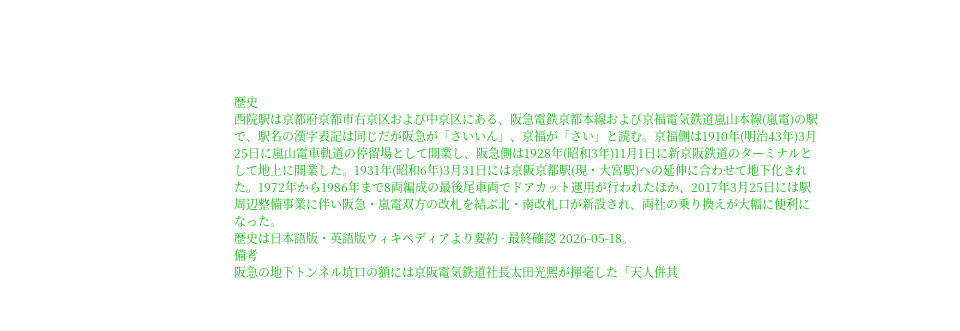歴史
西院駅は京都府京都市右京区および中京区にある、阪急電鉄京都本線および京福電気鉄道嵐山本線(嵐電)の駅で、駅名の漢字表記は同じだが阪急が「さいいん」、京福が「さい」と読む。京福側は1910年(明治43年)3月25日に嵐山電車軌道の停留場として開業し、阪急側は1928年(昭和3年)11月1日に新京阪鉄道のターミナルとして地上に開業した。1931年(昭和6年)3月31日には京阪京都駅(現・大宮駅)への延伸に合わせて地下化された。1972年から1986年まで8両編成の最後尾車両でドアカット運用が行われたほか、2017年3月25日には駅周辺整備事業に伴い阪急・嵐電双方の改札を結ぶ北・南改札口が新設され、両社の乗り換えが大幅に便利になった。
歴史は日本語版・英語版ウィキペディアより要約 · 最終確認 2026-05-18。
備考
阪急の地下トンネル坑口の額には京阪電気鉄道社長太田光熈が揮毫した「天人併其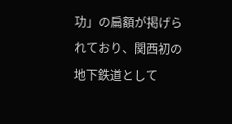功」の扁額が掲げられており、関西初の地下鉄道として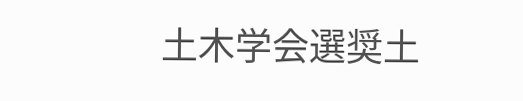土木学会選奨土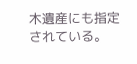木遺産にも指定されている。